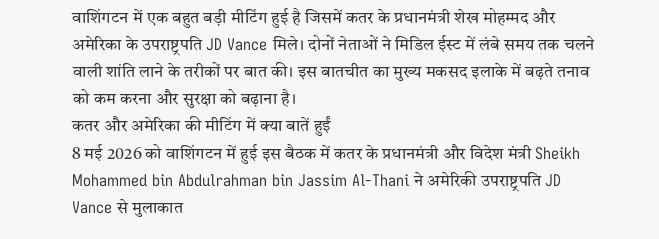वाशिंगटन में एक बहुत बड़ी मीटिंग हुई है जिसमें कतर के प्रधानमंत्री शेख मोहम्मद और अमेरिका के उपराष्ट्रपति JD Vance मिले। दोनों नेताओं ने मिडिल ईस्ट में लंबे समय तक चलने वाली शांति लाने के तरीकों पर बात की। इस बातचीत का मुख्य मकसद इलाके में बढ़ते तनाव को कम करना और सुरक्षा को बढ़ाना है।
कतर और अमेरिका की मीटिंग में क्या बातें हुईं
8 मई 2026 को वाशिंगटन में हुई इस बैठक में कतर के प्रधानमंत्री और विदेश मंत्री Sheikh Mohammed bin Abdulrahman bin Jassim Al-Thani ने अमेरिकी उपराष्ट्रपति JD Vance से मुलाकात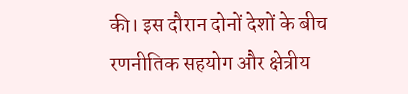की। इस दौरान दोनों देशों के बीच रणनीतिक सहयोग और क्षेत्रीय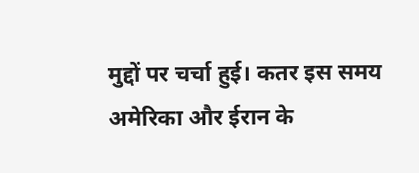मुद्दों पर चर्चा हुई। कतर इस समय अमेरिका और ईरान के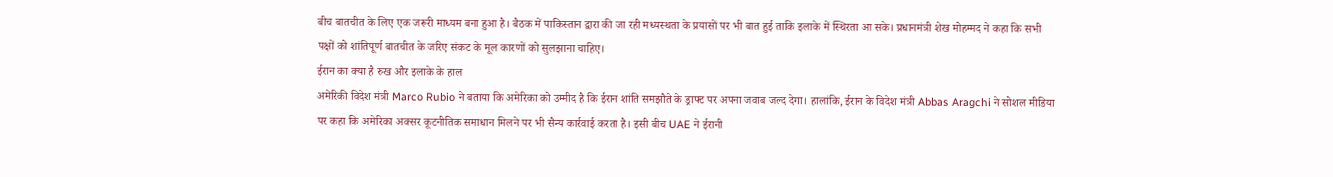बीच बातचीत के लिए एक जरूरी माध्यम बना हुआ है। बैठक में पाकिस्तान द्वारा की जा रही मध्यस्थता के प्रयासों पर भी बात हुई ताकि इलाके में स्थिरता आ सके। प्रधानमंत्री शेख मोहम्मद ने कहा कि सभी पक्षों को शांतिपूर्ण बातचीत के जरिए संकट के मूल कारणों को सुलझाना चाहिए।
ईरान का क्या है रुख और इलाके के हाल
अमेरिकी विदेश मंत्री Marco Rubio ने बताया कि अमेरिका को उम्मीद है कि ईरान शांति समझौते के ड्राफ्ट पर अपना जवाब जल्द देगा। हालांकि, ईरान के विदेश मंत्री Abbas Aragchi ने सोशल मीडिया पर कहा कि अमेरिका अक्सर कूटनीतिक समाधान मिलने पर भी सैन्य कार्रवाई करता है। इसी बीच UAE ने ईरानी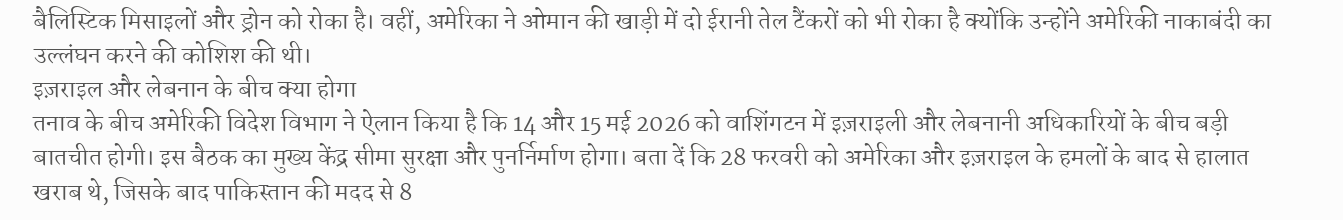बैलिस्टिक मिसाइलों और ड्रोन को रोका है। वहीं, अमेरिका ने ओमान की खाड़ी में दो ईरानी तेल टैंकरों को भी रोका है क्योंकि उन्होंने अमेरिकी नाकाबंदी का उल्लंघन करने की कोशिश की थी।
इज़राइल और लेबनान के बीच क्या होगा
तनाव के बीच अमेरिकी विदेश विभाग ने ऐलान किया है कि 14 और 15 मई 2026 को वाशिंगटन में इज़राइली और लेबनानी अधिकारियों के बीच बड़ी बातचीत होगी। इस बैठक का मुख्य केंद्र सीमा सुरक्षा और पुनर्निर्माण होगा। बता दें कि 28 फरवरी को अमेरिका और इज़राइल के हमलों के बाद से हालात खराब थे, जिसके बाद पाकिस्तान की मदद से 8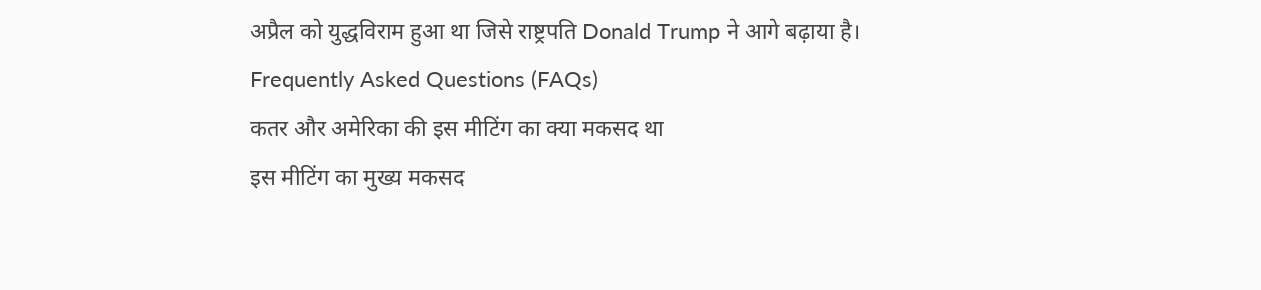अप्रैल को युद्धविराम हुआ था जिसे राष्ट्रपति Donald Trump ने आगे बढ़ाया है।
Frequently Asked Questions (FAQs)
कतर और अमेरिका की इस मीटिंग का क्या मकसद था
इस मीटिंग का मुख्य मकसद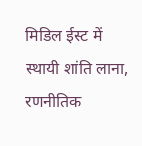मिडिल ईस्ट में स्थायी शांति लाना, रणनीतिक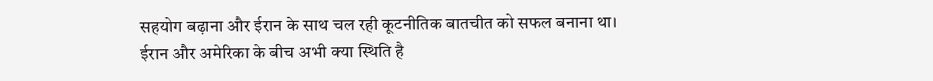सहयोग बढ़ाना और ईरान के साथ चल रही कूटनीतिक बातचीत को सफल बनाना था।
ईरान और अमेरिका के बीच अभी क्या स्थिति है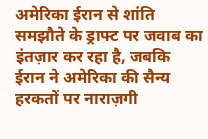अमेरिका ईरान से शांति समझौते के ड्राफ्ट पर जवाब का इंतज़ार कर रहा है, जबकि ईरान ने अमेरिका की सैन्य हरकतों पर नाराज़गी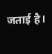जताई है।